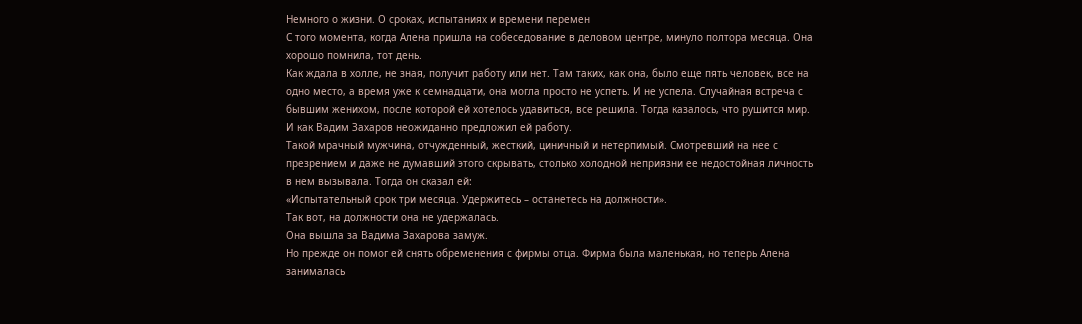Немного о жизни. О сроках, испытаниях и времени перемен
С того момента, когда Алена пришла на собеседование в деловом центре, минуло полтора месяца. Она хорошо помнила, тот день.
Как ждала в холле, не зная, получит работу или нет. Там таких, как она, было еще пять человек, все на одно место, а время уже к семнадцати, она могла просто не успеть. И не успела. Случайная встреча с бывшим женихом, после которой ей хотелось удавиться, все решила. Тогда казалось, что рушится мир.
И как Вадим Захаров неожиданно предложил ей работу.
Такой мрачный мужчина, отчужденный, жесткий, циничный и нетерпимый. Смотревший на нее с презрением и даже не думавший этого скрывать, столько холодной неприязни ее недостойная личность в нем вызывала. Тогда он сказал ей:
«Испытательный срок три месяца. Удержитесь – останетесь на должности».
Так вот, на должности она не удержалась.
Она вышла за Вадима Захарова замуж.
Но прежде он помог ей снять обременения с фирмы отца. Фирма была маленькая, но теперь Алена занималась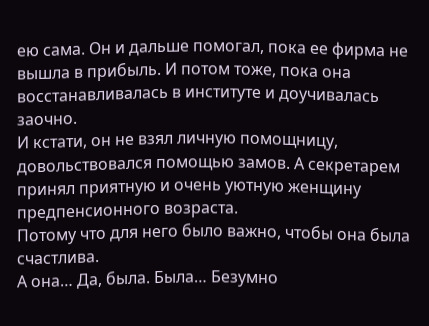ею сама. Он и дальше помогал, пока ее фирма не вышла в прибыль. И потом тоже, пока она восстанавливалась в институте и доучивалась заочно.
И кстати, он не взял личную помощницу, довольствовался помощью замов. А секретарем принял приятную и очень уютную женщину предпенсионного возраста.
Потому что для него было важно, чтобы она была счастлива.
А она… Да, была. Была… Безумно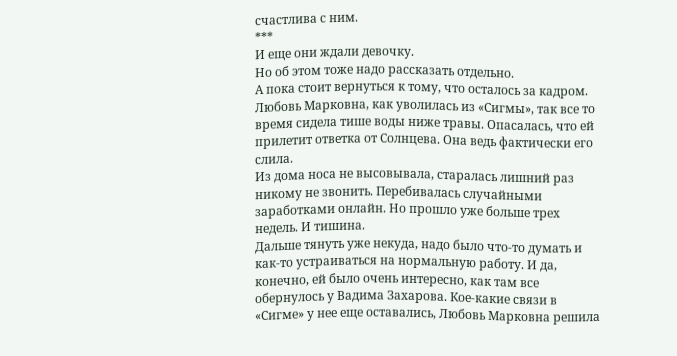счастлива с ним.
***
И еще они ждали девочку.
Но об этом тоже надо рассказать отдельно.
А пока стоит вернуться к тому, что осталось за кадром.
Любовь Марковна, как уволилась из «Сигмы», так все то время сидела тише воды ниже травы. Опасалась, что ей прилетит ответка от Солнцева. Она ведь фактически его слила.
Из дома носа не высовывала, старалась лишний раз никому не звонить. Перебивалась случайными заработками онлайн. Но прошло уже больше трех недель. И тишина.
Дальше тянуть уже некуда, надо было что-то думать и как-то устраиваться на нормальную работу. И да, конечно, ей было очень интересно, как там все обернулось у Вадима Захарова. Кое-какие связи в «Сигме» у нее еще оставались, Любовь Марковна решила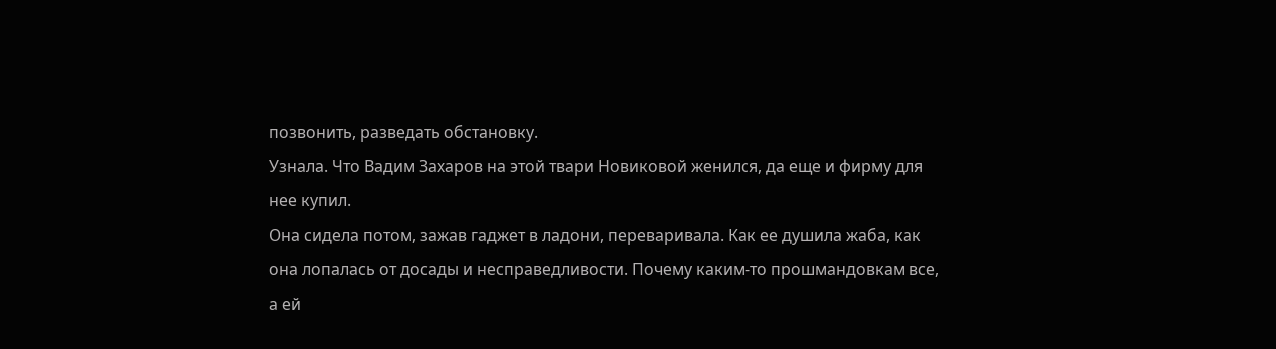позвонить, разведать обстановку.
Узнала. Что Вадим Захаров на этой твари Новиковой женился, да еще и фирму для нее купил.
Она сидела потом, зажав гаджет в ладони, переваривала. Как ее душила жаба, как она лопалась от досады и несправедливости. Почему каким-то прошмандовкам все, а ей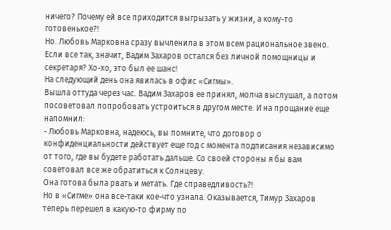ничего? Почему ей все приходится выгрызать у жизни, а кому-то готовенькое?!
Но. Любовь Марковна сразу вычленила в этом всем рациональное звено. Если все так, значит, Вадим Захаров остался без личной помощницы и секретаря? Хо-хо, это был ее шанс!
На следующий день она явилась в офис «Сигмы».
Вышла оттуда через час. Вадим Захаров ее принял, молча выслушал, а потом посоветовал попробовать устроиться в другом месте. И на прощание еще напомнил:
- Любовь Марковна, надеюсь, вы помните, что договор о конфиденциальности действует еще год с момента подписания независимо от того, где вы будете работать дальше. Со своей стороны я бы вам советовал все же обратиться к Солнцеву.
Она готова была рвать и метать. Где справедливость?!
Но в «Сигме» она все-таки кое-что узнала. Оказывается, Тимур Захаров теперь перешел в какую-то фирму по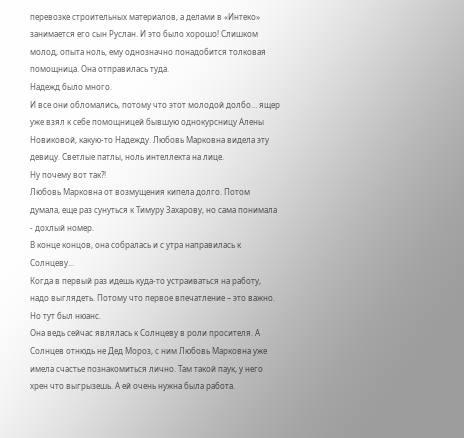перевозке строительных материалов, а делами в «Интеко» занимается его сын Руслан. И это было хорошо! Слишком молод, опыта ноль, ему однозначно понадобится толковая помощница. Она отправилась туда.
Надежд было много.
И все они обломались, потому что этот молодой долбо… ящер уже взял к себе помощницей бывшую однокурсницу Алены Новиковой, какую-то Надежду. Любовь Марковна видела эту девицу. Светлые патлы, ноль интеллекта на лице.
Ну почему вот так?!
Любовь Марковна от возмущения кипела долго. Потом думала, еще раз сунуться к Тимуру Захарову, но сама понимала - дохлый номер.
В конце концов, она собралась и с утра направилась к Солнцеву...
Когда в первый раз идешь куда-то устраиваться на работу, надо выглядеть. Потому что первое впечатление – это важно. Но тут был нюанс.
Она ведь сейчас являлась к Солнцеву в роли просителя. А Солнцев отнюдь не Дед Мороз, с ним Любовь Марковна уже имела счастье познакомиться лично. Там такой паук, у него хрен что выгрызешь. А ей очень нужна была работа.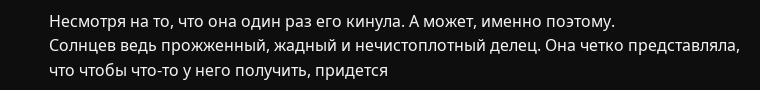Несмотря на то, что она один раз его кинула. А может, именно поэтому.
Солнцев ведь прожженный, жадный и нечистоплотный делец. Она четко представляла, что чтобы что-то у него получить, придется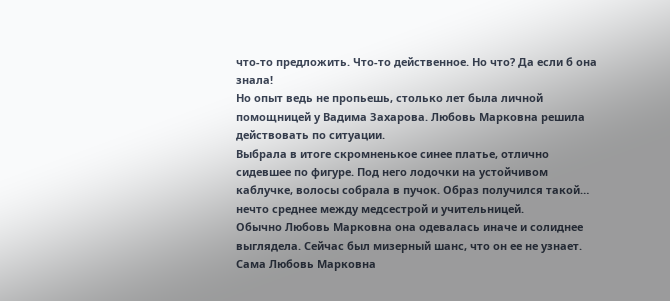что-то предложить. Что-то действенное. Но что? Да если б она знала!
Но опыт ведь не пропьешь, столько лет была личной помощницей у Вадима Захарова. Любовь Марковна решила действовать по ситуации.
Выбрала в итоге скромненькое синее платье, отлично сидевшее по фигуре. Под него лодочки на устойчивом каблучке, волосы собрала в пучок. Образ получился такой… нечто среднее между медсестрой и учительницей.
Обычно Любовь Марковна она одевалась иначе и солиднее выглядела. Сейчас был мизерный шанс, что он ее не узнает. Сама Любовь Марковна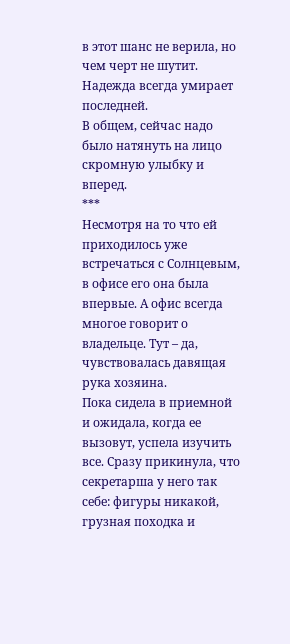в этот шанс не верила, но чем черт не шутит. Надежда всегда умирает последней.
В общем, сейчас надо было натянуть на лицо скромную улыбку и вперед.
***
Несмотря на то что ей приходилось уже встречаться с Солнцевым, в офисе его она была впервые. А офис всегда многое говорит о владельце. Тут – да, чувствовалась давящая рука хозяина.
Пока сидела в приемной и ожидала, когда ее вызовут, успела изучить все. Сразу прикинула, что секретарша у него так себе: фигуры никакой, грузная походка и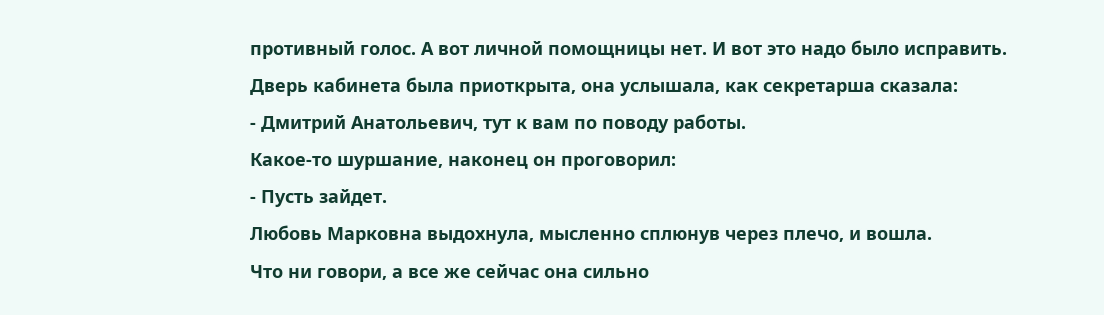противный голос. А вот личной помощницы нет. И вот это надо было исправить.
Дверь кабинета была приоткрыта, она услышала, как секретарша сказала:
- Дмитрий Анатольевич, тут к вам по поводу работы.
Какое-то шуршание, наконец он проговорил:
- Пусть зайдет.
Любовь Марковна выдохнула, мысленно сплюнув через плечо, и вошла.
Что ни говори, а все же сейчас она сильно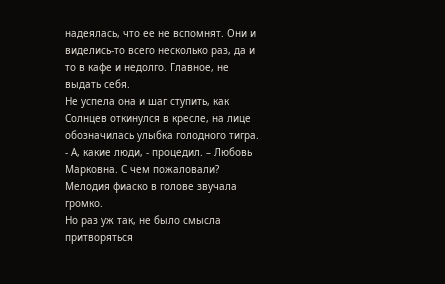надеялась, что ее не вспомнят. Они и виделись-то всего несколько раз, да и то в кафе и недолго. Главное, не выдать себя.
Не успела она и шаг ступить, как Солнцев откинулся в кресле, на лице обозначилась улыбка голодного тигра.
- А, какие люди, - процедил. – Любовь Марковна. С чем пожаловали?
Мелодия фиаско в голове звучала громко.
Но раз уж так, не было смысла притворяться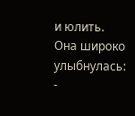и юлить. Она широко улыбнулась:
-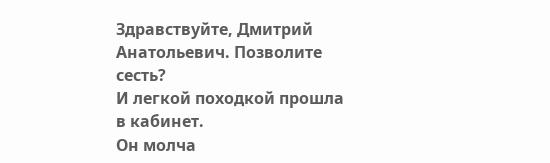Здравствуйте, Дмитрий Анатольевич. Позволите сесть?
И легкой походкой прошла в кабинет.
Он молча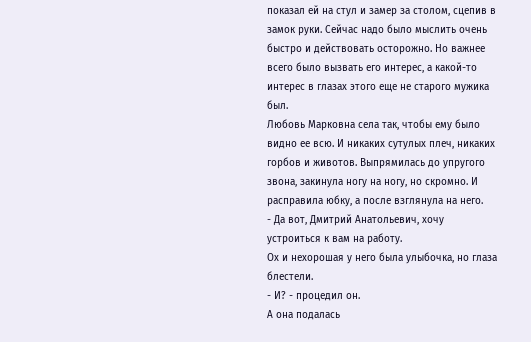показал ей на стул и замер за столом, сцепив в замок руки. Сейчас надо было мыслить очень быстро и действовать осторожно. Но важнее всего было вызвать его интерес, а какой-то интерес в глазах этого еще не старого мужика был.
Любовь Марковна села так, чтобы ему было видно ее всю. И никаких сутулых плеч, никаких горбов и животов. Выпрямилась до упругого звона, закинула ногу на ногу, но скромно. И расправила юбку, а после взглянула на него.
- Да вот, Дмитрий Анатольевич, хочу устроиться к вам на работу.
Ох и нехорошая у него была улыбочка, но глаза блестели.
- И? - процедил он.
А она подалась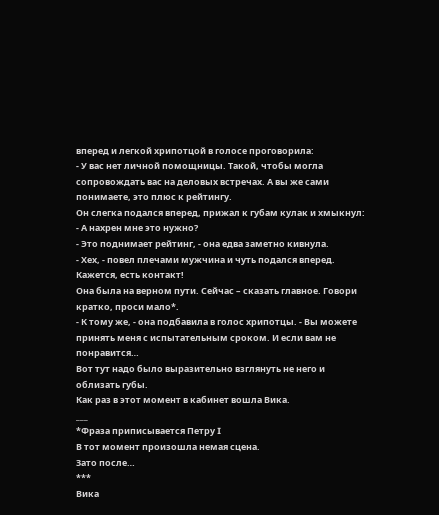вперед и легкой хрипотцой в голосе проговорила:
- У вас нет личной помощницы. Такой, чтобы могла сопровождать вас на деловых встречах. А вы же сами понимаете, это плюс к рейтингу.
Он слегка подался вперед, прижал к губам кулак и хмыкнул:
- А нахрен мне это нужно?
- Это поднимает рейтинг, - она едва заметно кивнула.
- Хех, - повел плечами мужчина и чуть подался вперед.
Кажется, есть контакт!
Она была на верном пути. Сейчас – сказать главное. Говори кратко, проси мало*.
- К тому же, - она подбавила в голос хрипотцы. - Вы можете принять меня с испытательным сроком. И если вам не понравится…
Вот тут надо было выразительно взглянуть не него и облизать губы.
Как раз в этот момент в кабинет вошла Вика.
___
*Фраза приписывается Петру I
В тот момент произошла немая сцена.
Зато после…
***
Вика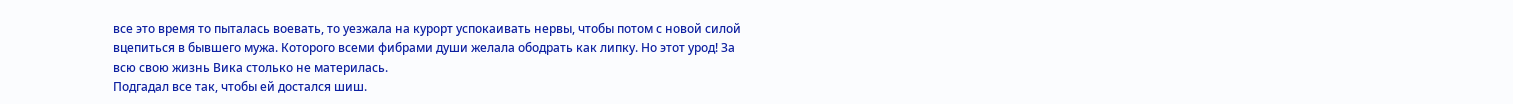все это время то пыталась воевать, то уезжала на курорт успокаивать нервы, чтобы потом с новой силой вцепиться в бывшего мужа. Которого всеми фибрами души желала ободрать как липку. Но этот урод! За всю свою жизнь Вика столько не материлась.
Подгадал все так, чтобы ей достался шиш.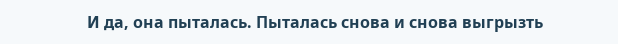И да, она пыталась. Пыталась снова и снова выгрызть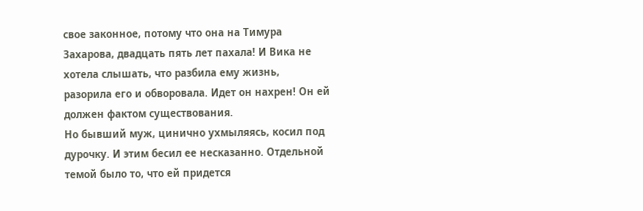свое законное, потому что она на Тимура Захарова, двадцать пять лет пахала! И Вика не хотела слышать, что разбила ему жизнь, разорила его и обворовала. Идет он нахрен! Он ей должен фактом существования.
Но бывший муж, цинично ухмыляясь, косил под дурочку. И этим бесил ее несказанно. Отдельной темой было то, что ей придется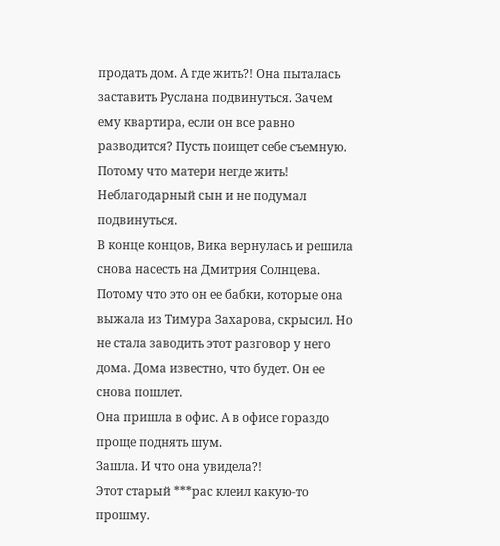продать дом. А где жить?! Она пыталась заставить Руслана подвинуться. Зачем ему квартира, если он все равно разводится? Пусть поищет себе съемную. Потому что матери негде жить! Неблагодарный сын и не подумал подвинуться.
В конце концов, Вика вернулась и решила снова насесть на Дмитрия Солнцева. Потому что это он ее бабки, которые она выжала из Тимура Захарова, скрысил. Но не стала заводить этот разговор у него дома. Дома известно, что будет. Он ее снова пошлет.
Она пришла в офис. А в офисе гораздо проще поднять шум.
Зашла. И что она увидела?!
Этот старый ***рас клеил какую-то прошму.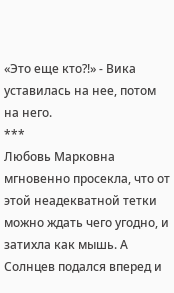«Это еще кто?!» - Вика уставилась на нее, потом на него.
***
Любовь Марковна мгновенно просекла, что от этой неадекватной тетки можно ждать чего угодно, и затихла как мышь. А Солнцев подался вперед и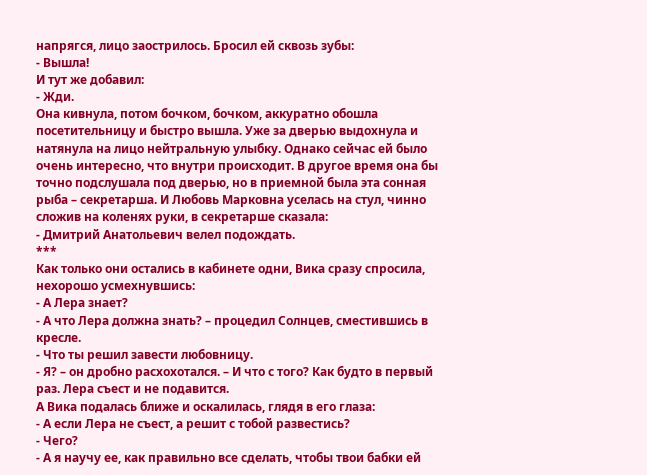напрягся, лицо заострилось. Бросил ей сквозь зубы:
- Вышла!
И тут же добавил:
- Жди.
Она кивнула, потом бочком, бочком, аккуратно обошла посетительницу и быстро вышла. Уже за дверью выдохнула и натянула на лицо нейтральную улыбку. Однако сейчас ей было очень интересно, что внутри происходит. В другое время она бы точно подслушала под дверью, но в приемной была эта сонная рыба – секретарша. И Любовь Марковна уселась на стул, чинно сложив на коленях руки, в секретарше сказала:
- Дмитрий Анатольевич велел подождать.
***
Как только они остались в кабинете одни, Вика сразу спросила, нехорошо усмехнувшись:
- А Лера знает?
- А что Лера должна знать? – процедил Солнцев, сместившись в кресле.
- Что ты решил завести любовницу.
- Я? – он дробно расхохотался. – И что с того? Как будто в первый раз. Лера съест и не подавится.
А Вика подалась ближе и оскалилась, глядя в его глаза:
- А если Лера не съест, а решит с тобой развестись?
- Чего?
- А я научу ее, как правильно все сделать, чтобы твои бабки ей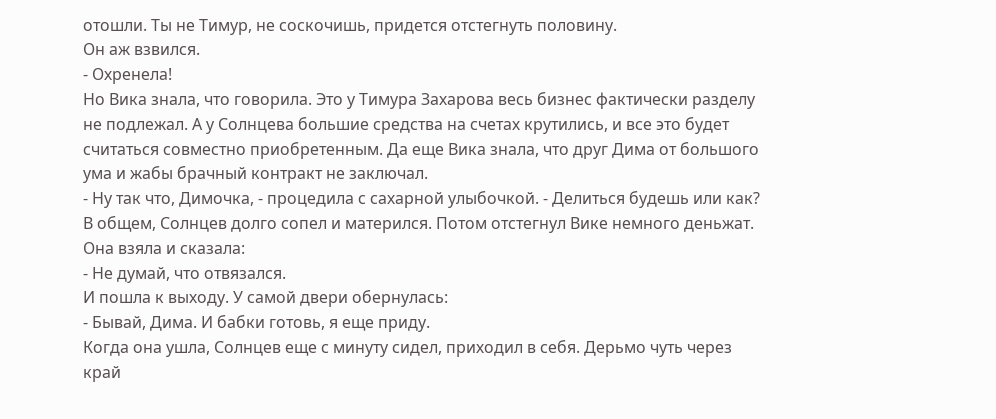отошли. Ты не Тимур, не соскочишь, придется отстегнуть половину.
Он аж взвился.
- Охренела!
Но Вика знала, что говорила. Это у Тимура Захарова весь бизнес фактически разделу не подлежал. А у Солнцева большие средства на счетах крутились, и все это будет считаться совместно приобретенным. Да еще Вика знала, что друг Дима от большого ума и жабы брачный контракт не заключал.
- Ну так что, Димочка, - процедила с сахарной улыбочкой. - Делиться будешь или как?
В общем, Солнцев долго сопел и матерился. Потом отстегнул Вике немного деньжат. Она взяла и сказала:
- Не думай, что отвязался.
И пошла к выходу. У самой двери обернулась:
- Бывай, Дима. И бабки готовь, я еще приду.
Когда она ушла, Солнцев еще с минуту сидел, приходил в себя. Дерьмо чуть через край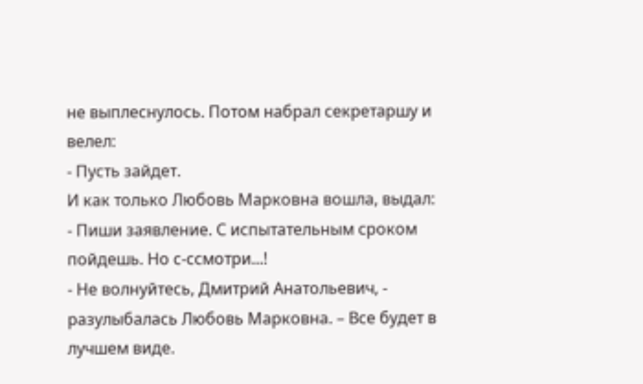не выплеснулось. Потом набрал секретаршу и велел:
- Пусть зайдет.
И как только Любовь Марковна вошла, выдал:
- Пиши заявление. С испытательным сроком пойдешь. Но с-ссмотри...!
- Не волнуйтесь, Дмитрий Анатольевич, - разулыбалась Любовь Марковна. – Все будет в лучшем виде.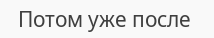Потом уже после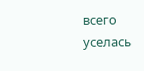всего уселась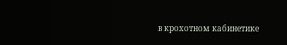в крохотном кабинетике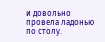и довольно провела ладонью по столу.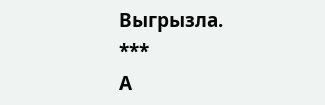Выгрызла.
***
А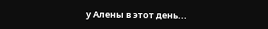у Алены в этот день...